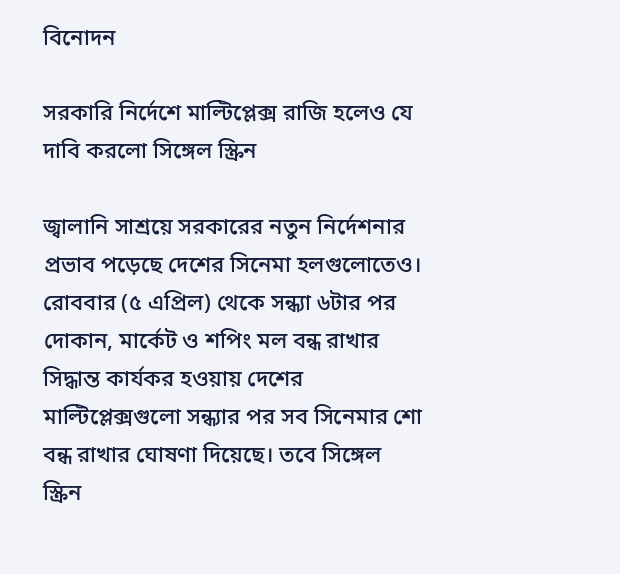বিনোদন

সরকারি নির্দেশে মাল্টিপ্লেক্স রাজি হলেও যে দাবি করলো সিঙ্গেল স্ক্রিন

জ্বালানি সাশ্রয়ে সরকারের নতুন নির্দেশনার প্রভাব পড়েছে দেশের সিনেমা হলগুলোতেও। রোববার (৫ এপ্রিল) থেকে সন্ধ্যা ৬টার পর দোকান, মার্কেট ও শপিং মল বন্ধ রাখার সিদ্ধান্ত কার্যকর হওয়ায় দেশের মাল্টিপ্লেক্সগুলো সন্ধ্যার পর সব সিনেমার শো বন্ধ রাখার ঘোষণা দিয়েছে। তবে সিঙ্গেল স্ক্রিন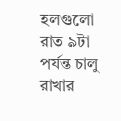হলগুলো রাত ৯টা পর্যন্ত চালু রাখার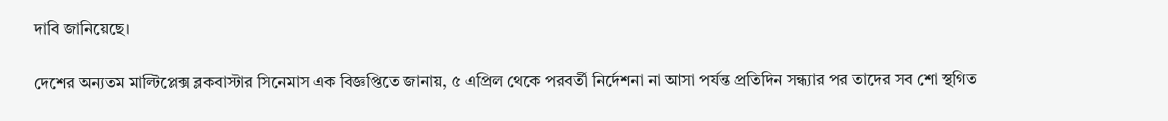দাবি জানিয়েছে।

দেশের অন্যতম মাল্টিপ্লেক্স ব্লকবাস্টার সিনেমাস এক বিজ্ঞপ্তিতে জানায়, ৫ এপ্রিল থেকে পরবর্তী নির্দেশনা না আসা পর্যন্ত প্রতিদিন সন্ধ্যার পর তাদের সব শো স্থগিত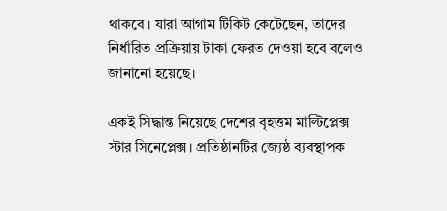থাকবে। যারা আগাম টিকিট কেটেছেন, তাদের নির্ধারিত প্রক্রিয়ায় টাকা ফেরত দেওয়া হবে বলেও জানানো হয়েছে।

একই সিদ্ধান্ত নিয়েছে দেশের বৃহত্তম মাল্টিপ্লেক্স স্টার সিনেপ্লেক্স। প্রতিষ্ঠানটির জ্যেষ্ঠ ব্যবস্থাপক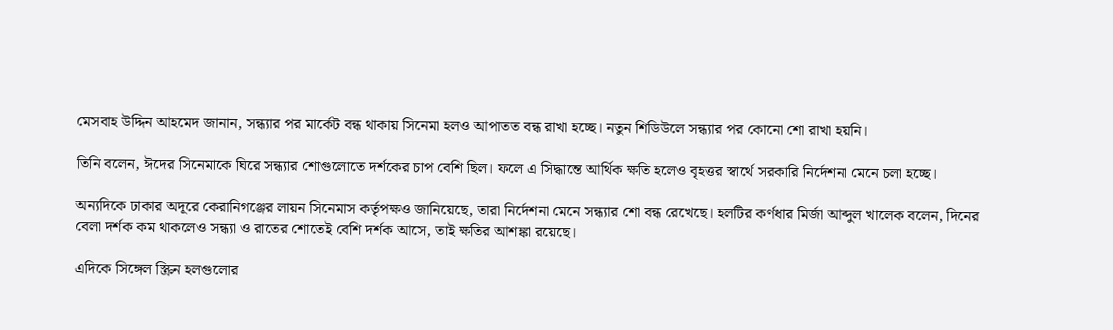মেসবাহ উদ্দিন আহমেদ জানান, সন্ধ্যার পর মার্কেট বন্ধ থাকায় সিনেমা হলও আপাতত বন্ধ রাখা হচ্ছে। নতুন শিডিউলে সন্ধ্যার পর কোনো শো রাখা হয়নি।

তিনি বলেন, ঈদের সিনেমাকে ঘিরে সন্ধ্যার শোগুলোতে দর্শকের চাপ বেশি ছিল। ফলে এ সিদ্ধান্তে আর্থিক ক্ষতি হলেও বৃহত্তর স্বার্থে সরকারি নির্দেশনা মেনে চলা হচ্ছে।

অন্যদিকে ঢাকার অদূরে কেরানিগঞ্জের লায়ন সিনেমাস কর্তৃপক্ষও জানিয়েছে, তারা নির্দেশনা মেনে সন্ধ্যার শো বন্ধ রেখেছে। হলটির কর্ণধার মির্জা আব্দুল খালেক বলেন, দিনের বেলা দর্শক কম থাকলেও সন্ধ্যা ও রাতের শোতেই বেশি দর্শক আসে, তাই ক্ষতির আশঙ্কা রয়েছে।

এদিকে সিঙ্গেল স্ক্রিন হলগুলোর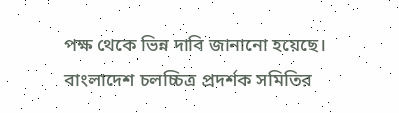পক্ষ থেকে ভিন্ন দাবি জানানো হয়েছে। বাংলাদেশ চলচ্চিত্র প্রদর্শক সমিতির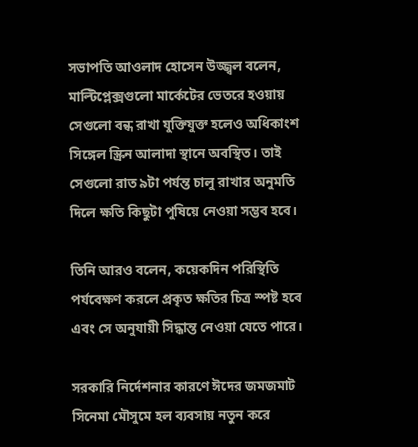সভাপতি আওলাদ হোসেন উজ্জ্বল বলেন, মাল্টিপ্লেক্সগুলো মার্কেটের ভেতরে হওয়ায় সেগুলো বন্ধ রাখা যুক্তিযুক্ত হলেও অধিকাংশ সিঙ্গেল স্ক্রিন আলাদা স্থানে অবস্থিত। তাই সেগুলো রাত ৯টা পর্যন্ত চালু রাখার অনুমতি দিলে ক্ষতি কিছুটা পুষিয়ে নেওয়া সম্ভব হবে।

তিনি আরও বলেন, কয়েকদিন পরিস্থিতি পর্যবেক্ষণ করলে প্রকৃত ক্ষতির চিত্র স্পষ্ট হবে এবং সে অনুযায়ী সিদ্ধান্ত নেওয়া যেতে পারে।

সরকারি নির্দেশনার কারণে ঈদের জমজমাট সিনেমা মৌসুমে হল ব্যবসায় নতুন করে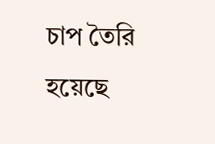চাপ তৈরি হয়েছে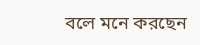বলে মনে করছেন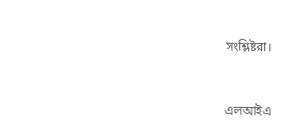সংশ্লিষ্টরা।



এলআইএ